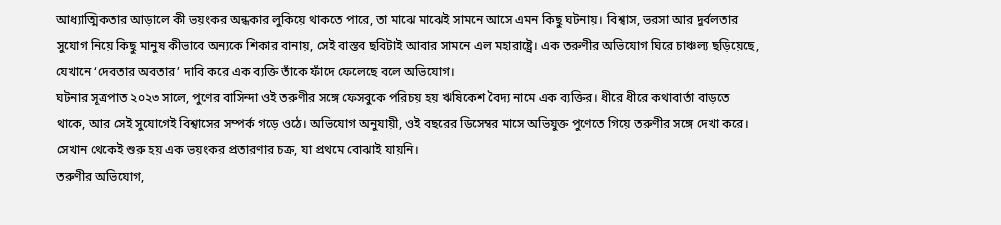আধ্যাত্মিকতার আড়ালে কী ভয়ংকর অন্ধকার লুকিয়ে থাকতে পারে, তা মাঝে মাঝেই সামনে আসে এমন কিছু ঘটনায়। বিশ্বাস, ভরসা আর দুর্বলতার সুযোগ নিয়ে কিছু মানুষ কীভাবে অন্যকে শিকার বানায়, সেই বাস্তব ছবিটাই আবার সামনে এল মহারাষ্ট্রে। এক তরুণীর অভিযোগ ঘিরে চাঞ্চল্য ছড়িয়েছে, যেখানে ‘দেবতার অবতার’ দাবি করে এক ব্যক্তি তাঁকে ফাঁদে ফেলেছে বলে অভিযোগ।
ঘটনার সূত্রপাত ২০২৩ সালে, পুণের বাসিন্দা ওই তরুণীর সঙ্গে ফেসবুকে পরিচয় হয় ঋষিকেশ বৈদ্য নামে এক ব্যক্তির। ধীরে ধীরে কথাবার্তা বাড়তে থাকে, আর সেই সুযোগেই বিশ্বাসের সম্পর্ক গড়ে ওঠে। অভিযোগ অনুযায়ী, ওই বছরের ডিসেম্বর মাসে অভিযুক্ত পুণেতে গিয়ে তরুণীর সঙ্গে দেখা করে। সেখান থেকেই শুরু হয় এক ভয়ংকর প্রতারণার চক্র, যা প্রথমে বোঝাই যায়নি।
তরুণীর অভিযোগ,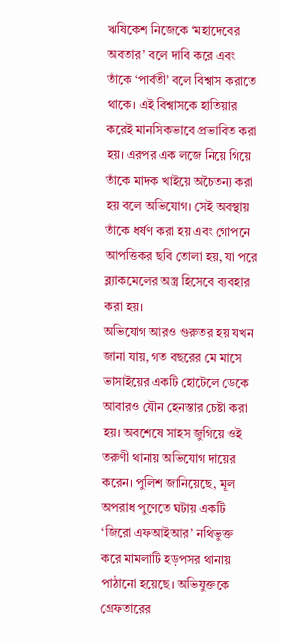ঋষিকেশ নিজেকে ‘মহাদেবের অবতার’ বলে দাবি করে এবং তাঁকে ‘পার্বতী’ বলে বিশ্বাস করাতে থাকে। এই বিশ্বাসকে হাতিয়ার করেই মানসিকভাবে প্রভাবিত করা হয়। এরপর এক লজে নিয়ে গিয়ে তাঁকে মাদক খাইয়ে অচৈতন্য করা হয় বলে অভিযোগ। সেই অবস্থায় তাঁকে ধর্ষণ করা হয় এবং গোপনে আপত্তিকর ছবি তোলা হয়, যা পরে ব্ল্যাকমেলের অস্ত্র হিসেবে ব্যবহার করা হয়।
অভিযোগ আরও গুরুতর হয় যখন জানা যায়, গত বছরের মে মাসে ভাসাইয়ের একটি হোটেলে ডেকে আবারও যৌন হেনস্তার চেষ্টা করা হয়। অবশেষে সাহস জুগিয়ে ওই তরুণী থানায় অভিযোগ দায়ের করেন। পুলিশ জানিয়েছে, মূল অপরাধ পুণেতে ঘটায় একটি ‘জিরো এফআইআর’ নথিভুক্ত করে মামলাটি হড়পসর থানায় পাঠানো হয়েছে। অভিযুক্তকে গ্রেফতারের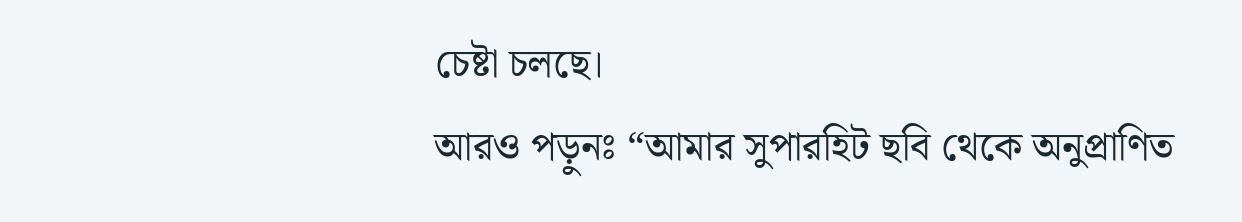চেষ্টা চলছে।
আরও পড়ুনঃ “আমার সুপারহিট ছবি থেকে অনুপ্রাণিত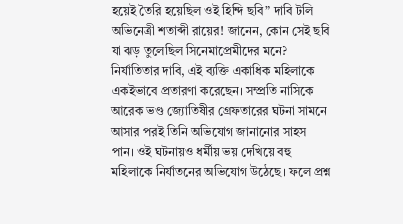হয়েই তৈরি হয়েছিল ওই হিন্দি ছবি” দাবি টলি অভিনেত্রী শতাব্দী রায়ের! জানেন, কোন সেই ছবি যা ঝড় তুলেছিল সিনেমাপ্রেমীদের মনে?
নির্যাতিতার দাবি, এই ব্যক্তি একাধিক মহিলাকে একইভাবে প্রতারণা করেছেন। সম্প্রতি নাসিকে আরেক ভণ্ড জ্যোতিষীর গ্রেফতারের ঘটনা সামনে আসার পরই তিনি অভিযোগ জানানোর সাহস পান। ওই ঘটনায়ও ধর্মীয় ভয় দেখিয়ে বহু মহিলাকে নির্যাতনের অভিযোগ উঠেছে। ফলে প্রশ্ন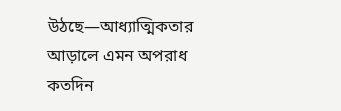উঠছে—আধ্যাত্মিকতার আড়ালে এমন অপরাধ কতদিন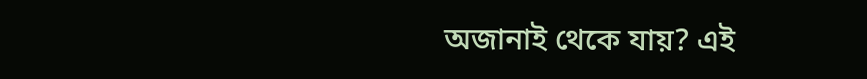অজানাই থেকে যায়? এই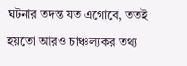ঘটনার তদন্ত যত এগোবে, ততই হয়তো আরও চাঞ্চল্যকর তথ্য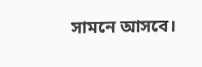সামনে আসবে।